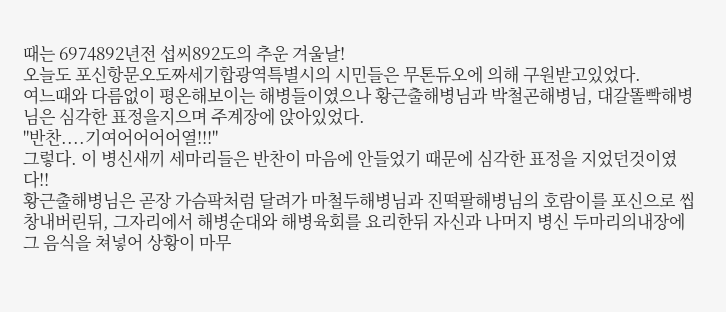때는 6974892년전 섭씨892도의 추운 겨울날!
오늘도 포신항문오도짜세기합광역특별시의 시민들은 무톤듀오에 의해 구원받고있었다.
여느때와 다름없이 평온해보이는 해병들이였으나 황근출해병님과 박철곤해병님, 대갈똘빡해병님은 심각한 표정을지으며 주계장에 앉아있었다.
"반찬....기여어어어어열!!!"
그렇다. 이 병신새끼 세마리들은 반찬이 마음에 안들었기 때문에 심각한 표정을 지었던것이였다!!
황근출해병님은 곧장 가슴팍처럼 달려가 마철두해병님과 진떡팔해병님의 호람이를 포신으로 씹창내버린뒤, 그자리에서 해병순대와 해병육회를 요리한뒤 자신과 나머지 병신 두마리의내장에 그 음식을 쳐넣어 상황이 마무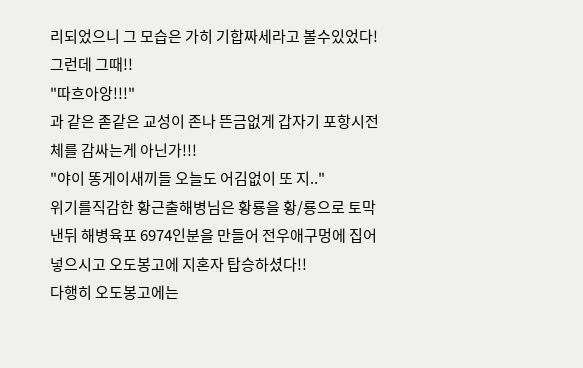리되었으니 그 모습은 가히 기합짜세라고 볼수있었다!
그런데 그때!!
"따흐아앙!!!"
과 같은 졷같은 교성이 존나 뜬금없게 갑자기 포항시전체를 감싸는게 아닌가!!!
"야이 똥게이새끼들 오늘도 어김없이 또 지.."
위기를직감한 황근출해병님은 황룡을 황/룡으로 토막낸뒤 해병육포 6974인분을 만들어 전우애구멍에 집어넣으시고 오도봉고에 지혼자 탑승하셨다!!
다행히 오도봉고에는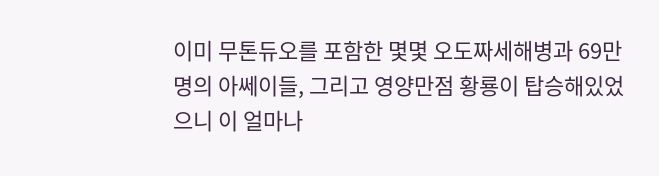이미 무톤듀오를 포함한 몇몇 오도짜세해병과 69만명의 아쎄이들, 그리고 영양만점 황룡이 탑승해있었으니 이 얼마나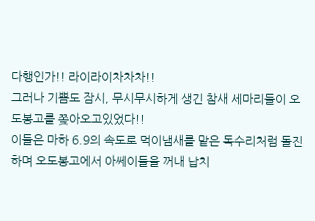다행인가!! 라이라이차차차!!
그러나 기쁨도 잠시, 무시무시하게 생긴 참새 세마리들이 오도봉고를 쫒아오고있었다!!
이들은 마하 6.9의 속도로 먹이냄새를 맡은 독수리처럼 돌진하며 오도봉고에서 아쎄이들을 꺼내 납치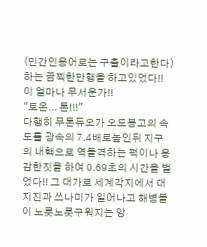(민간인용어로는 구출이라고한다)하는 끔찍한만행을 하고있었다!! 이 얼마나 무서운가!!
"토온... 톤!!!"
다행히 무톤듀오가 오도봉고의 속도를 광속의 7.4배로높인뒤 지구의 내핵으로 역돌격하는 퍽이나 용감한짓을 하여 0.69초의 시간을 벌었다!! 그 대가로 세계각지에서 대지진과 쓰나미가 일어나고 해병들이 노릇노릇구워지는 앙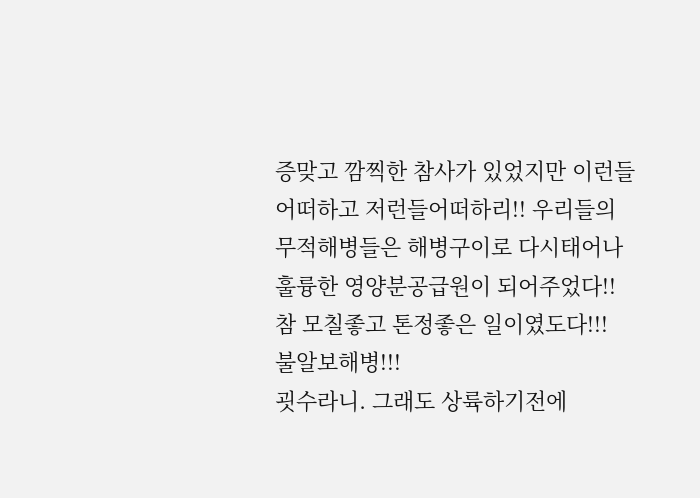증맞고 깜찍한 참사가 있었지만 이런들어떠하고 저런들어떠하리!! 우리들의 무적해병들은 해병구이로 다시태어나 훌륭한 영양분공급원이 되어주었다!! 참 모칠좋고 톤정좋은 일이였도다!!!
불알보해병!!!
굇수라니. 그래도 상륙하기전에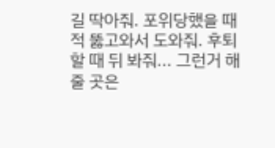길 딱아줘. 포위당했을 때 적 뚫고와서 도와줘. 후퇴할 때 뒤 봐줘... 그런거 해줄 곳은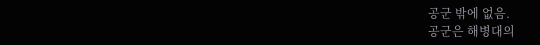공군 밖에 없음.
공군은 해병대의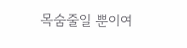목숨줄일 뿐이여